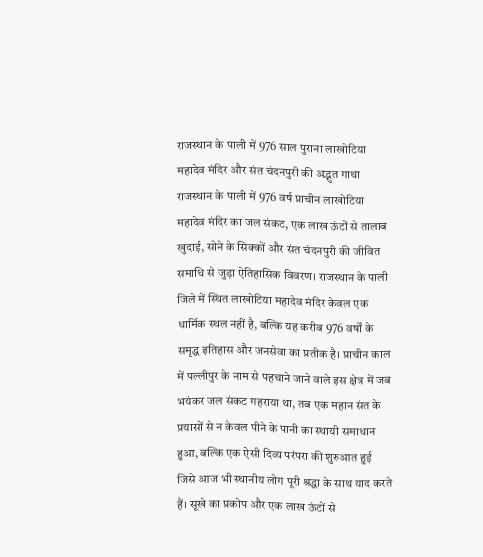राजस्थान के पाली में 976 साल पुराना लाखोटिया महादेव मंदिर और संत चंदनपुरी की अद्भुत गाथा राजस्थान के पाली में 976 वर्ष प्राचीन लाखोटिया महादेव मंदिर का जल संकट, एक लाख ऊंटों से तालाब खुदाई, सोने के सिक्कों और संत चंदनपुरी की जीवित समाधि से जुड़ा ऐतिहासिक विवरण। राजस्थान के पाली जिले में स्थित लाखोटिया महादेव मंदिर केवल एक धार्मिक स्थल नहीं है, बल्कि यह करीब 976 वर्षों के समृद्ध इतिहास और जनसेवा का प्रतीक है। प्राचीन काल में पल्लीपुर के नाम से पहचाने जाने वाले इस क्षेत्र में जब भयंकर जल संकट गहराया था, तब एक महान संत के प्रयासों से न केवल पीने के पानी का स्थायी समाधान हुआ, बल्कि एक ऐसी दिव्य परंपरा की शुरुआत हुई जिसे आज भी स्थानीय लोग पूरी श्रद्धा के साथ याद करते हैं। सूखे का प्रकोप और एक लाख ऊंटों से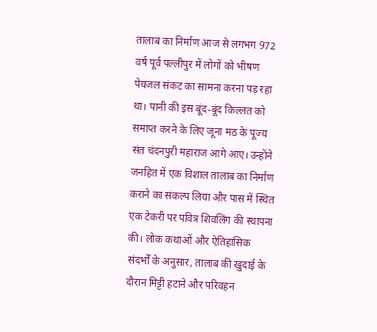तालाब का निर्माण आज से लगभग 972 वर्ष पूर्व पल्लीपुर में लोगों को भीषण पेयजल संकट का सामना करना पड़ रहा था। पानी की इस बूंद-बूंद किल्लत को समाप्त करने के लिए जूना मठ के पूज्य संत चंदनपुरी महाराज आगे आए। उन्होंने जनहित में एक विशाल तालाब का निर्माण कराने का संकल्प लिया और पास में स्थित एक टेकरी पर पवित्र शिवलिंग की स्थापना की। लोक कथाओं और ऐतिहासिक संदर्भों के अनुसार, तालाब की खुदाई के दौरान मिट्टी हटाने और परिवहन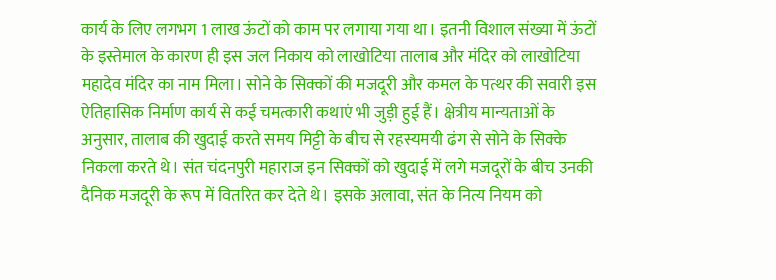कार्य के लिए लगभग 1 लाख ऊंटों को काम पर लगाया गया था। इतनी विशाल संख्या में ऊंटों के इस्तेमाल के कारण ही इस जल निकाय को लाखोटिया तालाब और मंदिर को लाखोटिया महादेव मंदिर का नाम मिला। सोने के सिक्कों की मजदूरी और कमल के पत्थर की सवारी इस ऐतिहासिक निर्माण कार्य से कई चमत्कारी कथाएं भी जुड़ी हुई हैं। क्षेत्रीय मान्यताओं के अनुसार, तालाब की खुदाई करते समय मिट्टी के बीच से रहस्यमयी ढंग से सोने के सिक्के निकला करते थे। संत चंदनपुरी महाराज इन सिक्कों को खुदाई में लगे मजदूरों के बीच उनकी दैनिक मजदूरी के रूप में वितरित कर देते थे। इसके अलावा, संत के नित्य नियम को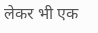लेकर भी एक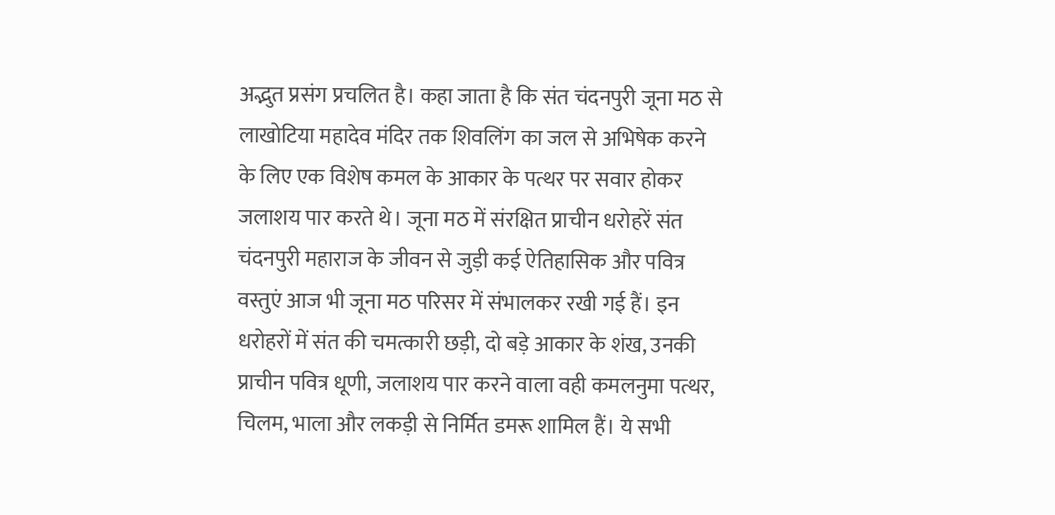अद्भुत प्रसंग प्रचलित है। कहा जाता है कि संत चंदनपुरी जूना मठ से लाखोटिया महादेव मंदिर तक शिवलिंग का जल से अभिषेक करने के लिए एक विशेष कमल के आकार के पत्थर पर सवार होकर जलाशय पार करते थे। जूना मठ में संरक्षित प्राचीन धरोहरें संत चंदनपुरी महाराज के जीवन से जुड़ी कई ऐतिहासिक और पवित्र वस्तुएं आज भी जूना मठ परिसर में संभालकर रखी गई हैं। इन धरोहरों में संत की चमत्कारी छड़ी, दो बड़े आकार के शंख, उनकी प्राचीन पवित्र धूणी, जलाशय पार करने वाला वही कमलनुमा पत्थर, चिलम, भाला और लकड़ी से निर्मित डमरू शामिल हैं। ये सभी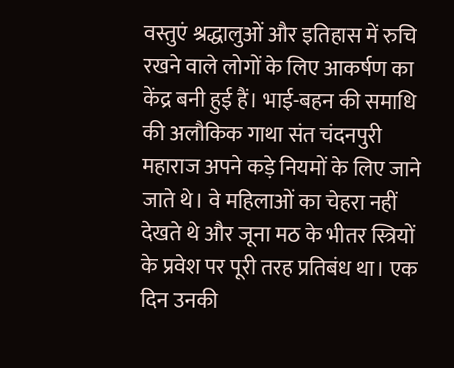वस्तुएं श्रद्धालुओं और इतिहास में रुचि रखने वाले लोगों के लिए आकर्षण का केंद्र बनी हुई हैं। भाई-बहन की समाधि की अलौकिक गाथा संत चंदनपुरी महाराज अपने कड़े नियमों के लिए जाने जाते थे। वे महिलाओं का चेहरा नहीं देखते थे और जूना मठ के भीतर स्त्रियों के प्रवेश पर पूरी तरह प्रतिबंध था। एक दिन उनकी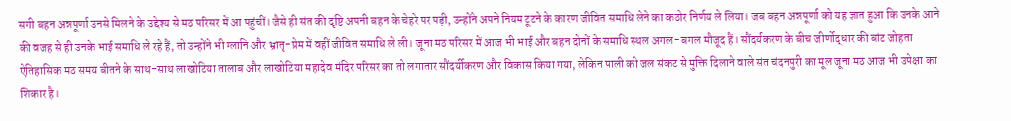सगी बहन अन्नपूर्णा उनसे मिलने के उद्देश्य से मठ परिसर में आ पहुंचीं। जैसे ही संत की दृष्टि अपनी बहन के चेहरे पर पड़ी, उन्होंने अपने नियम टूटने के कारण जीवित समाधि लेने का कठोर निर्णय ले लिया। जब बहन अन्नपूर्णा को यह ज्ञात हुआ कि उनके आने की वजह से ही उनके भाई समाधि ले रहे हैं, तो उन्होंने भी ग्लानि और भ्रातृ-प्रेम में वहीं जीवित समाधि ले ली। जूना मठ परिसर में आज भी भाई और बहन दोनों के समाधि स्थल अगल-बगल मौजूद हैं। सौंदर्यकरण के बीच जीर्णोद्धार की बांट जोहता ऐतिहासिक मठ समय बीतने के साथ-साथ लाखोटिया तालाब और लाखोटिया महादेव मंदिर परिसर का तो लगातार सौंदर्यीकरण और विकास किया गया, लेकिन पाली को जल संकट से मुक्ति दिलाने वाले संत चंदनपुरी का मूल जूना मठ आज भी उपेक्षा का शिकार है।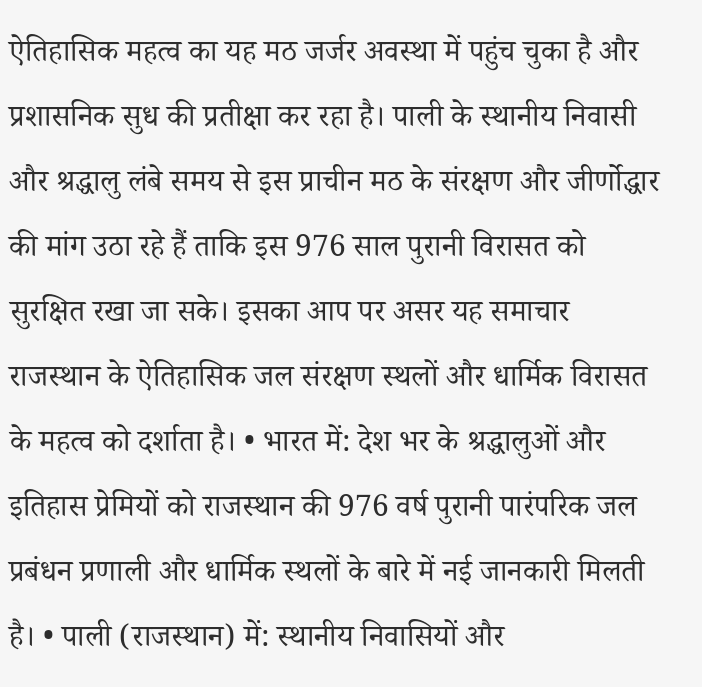ऐतिहासिक महत्व का यह मठ जर्जर अवस्था में पहुंच चुका है और प्रशासनिक सुध की प्रतीक्षा कर रहा है। पाली के स्थानीय निवासी और श्रद्धालु लंबे समय से इस प्राचीन मठ के संरक्षण और जीर्णोद्धार की मांग उठा रहे हैं ताकि इस 976 साल पुरानी विरासत को सुरक्षित रखा जा सके। इसका आप पर असर यह समाचार राजस्थान के ऐतिहासिक जल संरक्षण स्थलों और धार्मिक विरासत के महत्व को दर्शाता है। • भारत में: देश भर के श्रद्धालुओं और इतिहास प्रेमियों को राजस्थान की 976 वर्ष पुरानी पारंपरिक जल प्रबंधन प्रणाली और धार्मिक स्थलों के बारे में नई जानकारी मिलती है। • पाली (राजस्थान) में: स्थानीय निवासियों और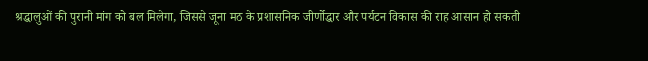श्रद्धालुओं की पुरानी मांग को बल मिलेगा, जिससे जूना मठ के प्रशासनिक जीर्णोद्धार और पर्यटन विकास की राह आसान हो सकती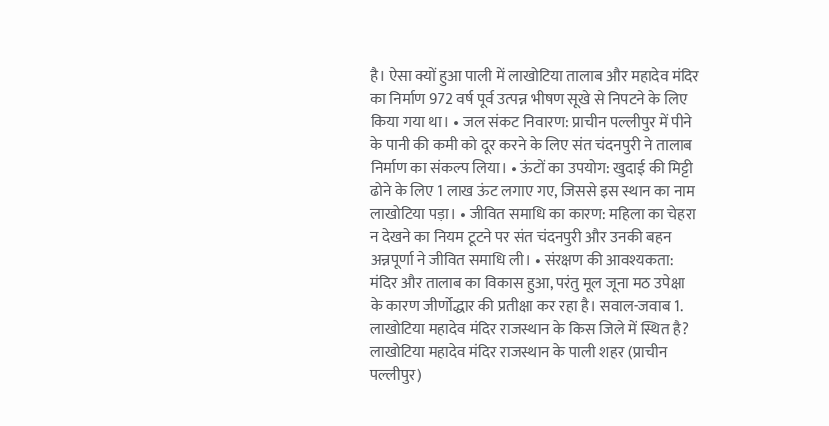है। ऐसा क्यों हुआ पाली में लाखोटिया तालाब और महादेव मंदिर का निर्माण 972 वर्ष पूर्व उत्पन्न भीषण सूखे से निपटने के लिए किया गया था। • जल संकट निवारण: प्राचीन पल्लीपुर में पीने के पानी की कमी को दूर करने के लिए संत चंदनपुरी ने तालाब निर्माण का संकल्प लिया। • ऊंटों का उपयोग: खुदाई की मिट्टी ढोने के लिए 1 लाख ऊंट लगाए गए, जिससे इस स्थान का नाम लाखोटिया पड़ा। • जीवित समाधि का कारण: महिला का चेहरा न देखने का नियम टूटने पर संत चंदनपुरी और उनकी बहन अन्नपूर्णा ने जीवित समाधि ली। • संरक्षण की आवश्यकता: मंदिर और तालाब का विकास हुआ, परंतु मूल जूना मठ उपेक्षा के कारण जीर्णोद्धार की प्रतीक्षा कर रहा है। सवाल-जवाब 1. लाखोटिया महादेव मंदिर राजस्थान के किस जिले में स्थित है? लाखोटिया महादेव मंदिर राजस्थान के पाली शहर (प्राचीन पल्लीपुर)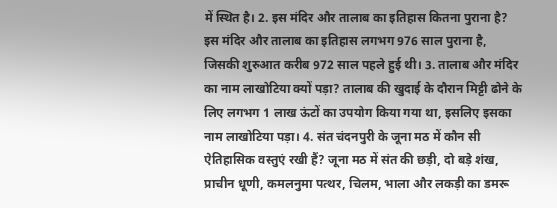में स्थित है। 2. इस मंदिर और तालाब का इतिहास कितना पुराना है? इस मंदिर और तालाब का इतिहास लगभग 976 साल पुराना है, जिसकी शुरुआत करीब 972 साल पहले हुई थी। 3. तालाब और मंदिर का नाम लाखोटिया क्यों पड़ा? तालाब की खुदाई के दौरान मिट्टी ढोने के लिए लगभग 1 लाख ऊंटों का उपयोग किया गया था, इसलिए इसका नाम लाखोटिया पड़ा। 4. संत चंदनपुरी के जूना मठ में कौन सी ऐतिहासिक वस्तुएं रखी हैं? जूना मठ में संत की छड़ी, दो बड़े शंख, प्राचीन धूणी, कमलनुमा पत्थर, चिलम, भाला और लकड़ी का डमरू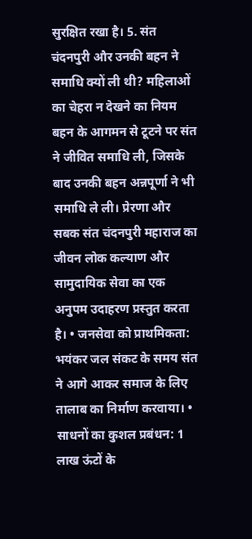सुरक्षित रखा है। 5. संत चंदनपुरी और उनकी बहन ने समाधि क्यों ली थी? महिलाओं का चेहरा न देखने का नियम बहन के आगमन से टूटने पर संत ने जीवित समाधि ली, जिसके बाद उनकी बहन अन्नपूर्णा ने भी समाधि ले ली। प्रेरणा और सबक संत चंदनपुरी महाराज का जीवन लोक कल्याण और सामुदायिक सेवा का एक अनुपम उदाहरण प्रस्तुत करता है। • जनसेवा को प्राथमिकता: भयंकर जल संकट के समय संत ने आगे आकर समाज के लिए तालाब का निर्माण करवाया। • साधनों का कुशल प्रबंधन: 1 लाख ऊंटों के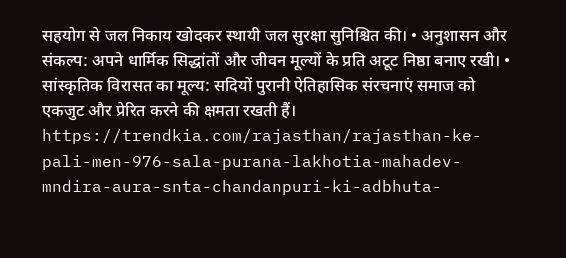सहयोग से जल निकाय खोदकर स्थायी जल सुरक्षा सुनिश्चित की। • अनुशासन और संकल्प: अपने धार्मिक सिद्धांतों और जीवन मूल्यों के प्रति अटूट निष्ठा बनाए रखी। • सांस्कृतिक विरासत का मूल्य: सदियों पुरानी ऐतिहासिक संरचनाएं समाज को एकजुट और प्रेरित करने की क्षमता रखती हैं। https://trendkia.com/rajasthan/rajasthan-ke-pali-men-976-sala-purana-lakhotia-mahadev-mndira-aura-snta-chandanpuri-ki-adbhuta-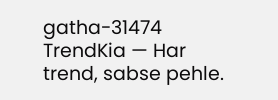gatha-31474 TrendKia — Har trend, sabse pehle.